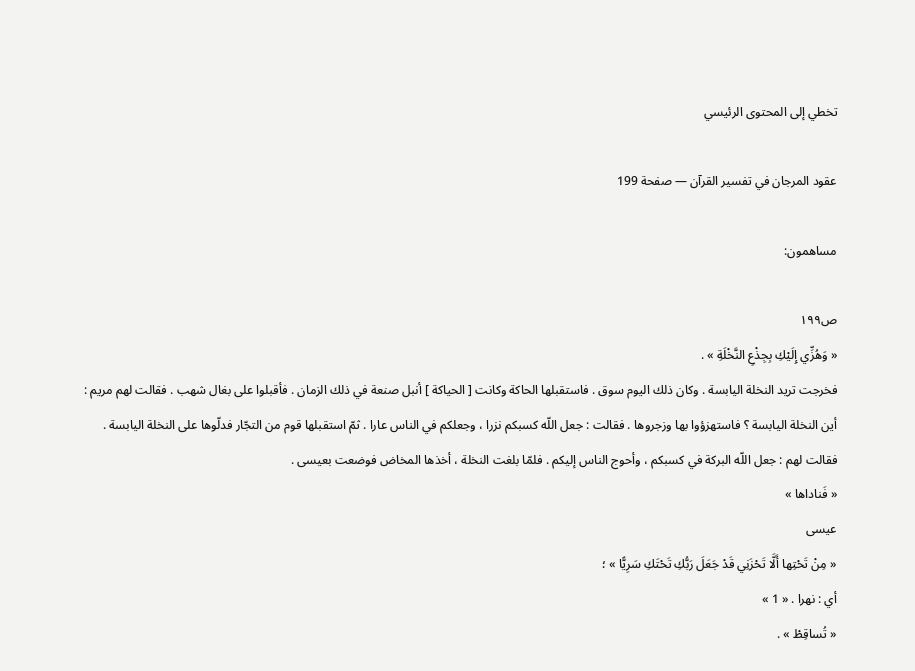تخطي إلى المحتوى الرئيسي

عقود المرجان في تفسير القرآن — صفحة 199

مساهمون:

ص١٩٩
« وَهُزِّي إِلَيْكِ بِجِذْعِ النَّخْلَةِ » .
فخرجت تريد النخلة اليابسة . وكان ذلك اليوم سوق . فاستقبلها الحاكة وكانت [ الحياكة ] أنبل صنعة في ذلك الزمان . فأقبلوا على بغال شهب . فقالت لهم مريم : أين النخلة اليابسة ؟ فاستهزؤوا بها وزجروها . فقالت : جعل اللّه كسبكم نزرا ، وجعلكم في الناس عارا . ثمّ استقبلها قوم من التجّار فدلّوها على النخلة اليابسة . فقالت لهم : جعل اللّه البركة في كسبكم ، وأحوج الناس إليكم . فلمّا بلغت النخلة ، أخذها المخاض فوضعت بعيسى .
« فَناداها »
عيسى
« مِنْ تَحْتِها أَلَّا تَحْزَنِي قَدْ جَعَلَ رَبُّكِ تَحْتَكِ سَرِيًّا » ؛
أي : نهرا . « 1 »
« تُساقِطْ » .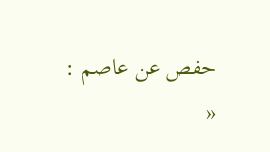حفص عن عاصم :
«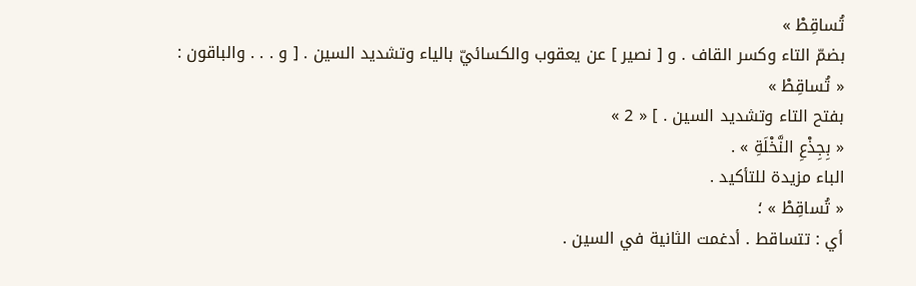تُساقِطْ »
بضمّ التاء وكسر القاف . و [ نصير ] عن يعقوب والكسائيّ بالياء وتشديد السين . [ و . . . والباقون :
« تُساقِطْ »
بفتح التاء وتشديد السين . ] « 2 »
« بِجِذْعِ النَّخْلَةِ » .
الباء مزيدة للتأكيد .
« تُساقِطْ » ؛
أي : تتساقط . أدغمت الثانية في السين .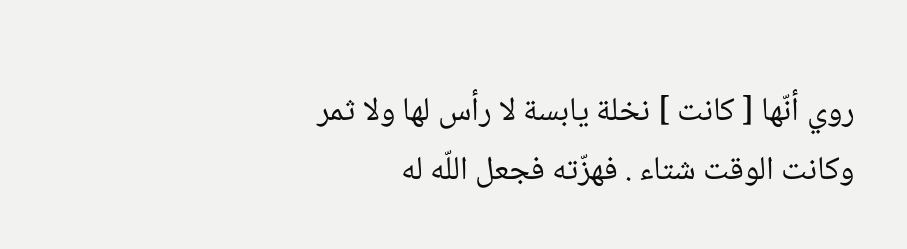روي أنّها [ كانت ] نخلة يابسة لا رأس لها ولا ثمر وكانت الوقت شتاء . فهزّته فجعل اللّه له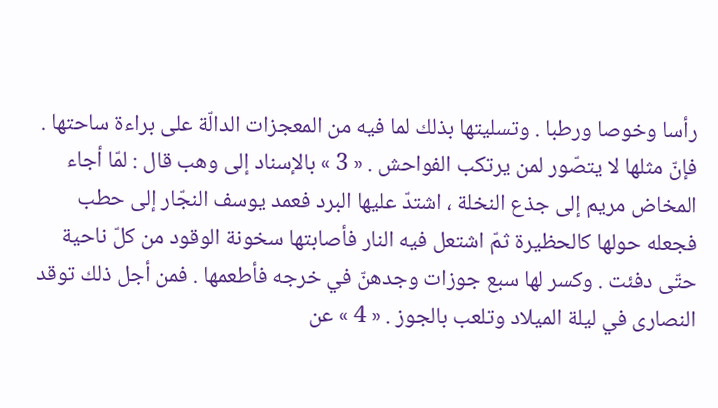رأسا وخوصا ورطبا . وتسليتها بذلك لما فيه من المعجزات الدالّة على براءة ساحتها . فإنّ مثلها لا يتصّور لمن يرتكب الفواحش . « 3 » بالإسناد إلى وهب قال : لمّا أجاء المخاض مريم إلى جذع النخلة ، اشتدّ عليها البرد فعمد يوسف النجّار إلى حطب فجعله حولها كالحظيرة ثمّ اشتعل فيه النار فأصابتها سخونة الوقود من كلّ ناحية حتّى دفئت . وكسر لها سبع جوزات وجدهنّ في خرجه فأطعمها . فمن أجل ذلك توقد النصارى في ليلة الميلاد وتلعب بالجوز . « 4 » عن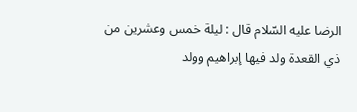الرضا عليه السّلام قال : ليلة خمس وعشرين من ذي القعدة ولد فيها إبراهيم وولد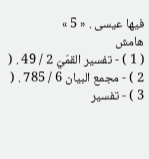فيها عيسى . « 5 »
هامش
( 1 ) - تفسير القمّيّ 2 / 49 . ( 2 ) - مجمع البيان 6 / 785 . ( 3 ) - تفسير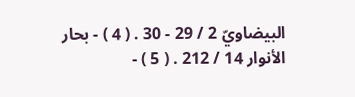البيضاويّ 2 / 29 - 30 . ( 4 ) - بحار الأنوار 14 / 212 . ( 5 ) -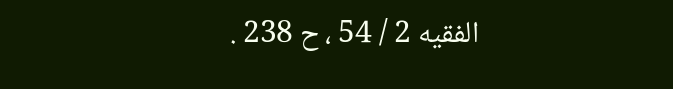الفقيه 2 / 54 ، ح 238 .